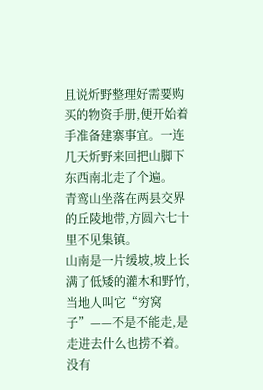且说炘野整理好需要购买的物资手册,便开始着手准备建寨事宜。一连几天炘野来回把山脚下东西南北走了个遍。
青鸾山坐落在两县交界的丘陵地带,方圆六七十里不见集镇。
山南是一片缓坡,坡上长满了低矮的灌木和野竹,当地人叫它“穷窝子”——不是不能走,是走进去什么也捞不着。没有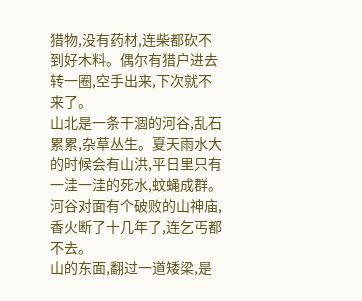猎物,没有药材,连柴都砍不到好木料。偶尔有猎户进去转一圈,空手出来,下次就不来了。
山北是一条干涸的河谷,乱石累累,杂草丛生。夏天雨水大的时候会有山洪,平日里只有一洼一洼的死水,蚊蝇成群。河谷对面有个破败的山神庙,香火断了十几年了,连乞丐都不去。
山的东面,翻过一道矮梁,是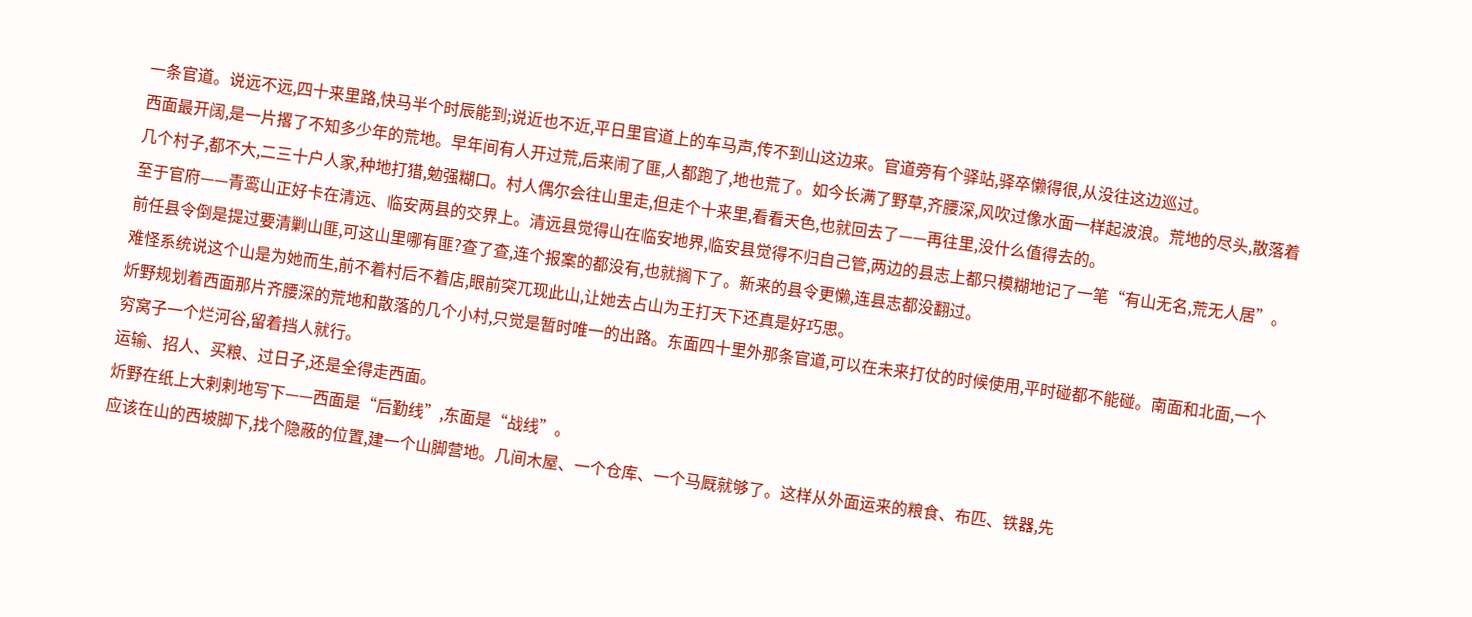一条官道。说远不远,四十来里路,快马半个时辰能到;说近也不近,平日里官道上的车马声,传不到山这边来。官道旁有个驿站,驿卒懒得很,从没往这边巡过。
西面最开阔,是一片撂了不知多少年的荒地。早年间有人开过荒,后来闹了匪,人都跑了,地也荒了。如今长满了野草,齐腰深,风吹过像水面一样起波浪。荒地的尽头,散落着几个村子,都不大,二三十户人家,种地打猎,勉强糊口。村人偶尔会往山里走,但走个十来里,看看天色,也就回去了——再往里,没什么值得去的。
至于官府——青鸾山正好卡在清远、临安两县的交界上。清远县觉得山在临安地界,临安县觉得不归自己管,两边的县志上都只模糊地记了一笔“有山无名,荒无人居”。前任县令倒是提过要清剿山匪,可这山里哪有匪?查了查,连个报案的都没有,也就搁下了。新来的县令更懒,连县志都没翻过。
难怪系统说这个山是为她而生,前不着村后不着店,眼前突兀现此山,让她去占山为王打天下还真是好巧思。
炘野规划着西面那片齐腰深的荒地和散落的几个小村,只觉是暂时唯一的出路。东面四十里外那条官道,可以在未来打仗的时候使用,平时碰都不能碰。南面和北面,一个穷窝子一个烂河谷,留着挡人就行。
运输、招人、买粮、过日子,还是全得走西面。
炘野在纸上大剌剌地写下——西面是“后勤线”,东面是“战线”。
应该在山的西坡脚下,找个隐蔽的位置,建一个山脚营地。几间木屋、一个仓库、一个马厩就够了。这样从外面运来的粮食、布匹、铁器,先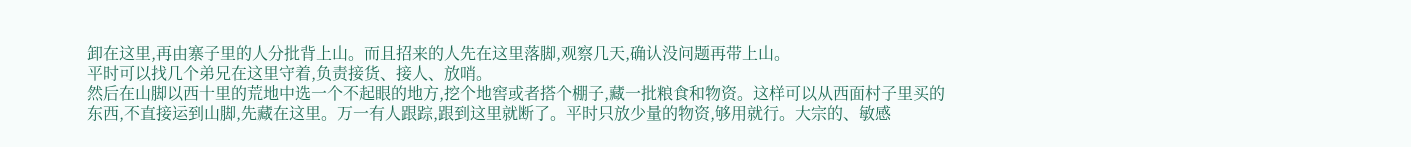卸在这里,再由寨子里的人分批背上山。而且招来的人先在这里落脚,观察几天,确认没问题再带上山。
平时可以找几个弟兄在这里守着,负责接货、接人、放哨。
然后在山脚以西十里的荒地中选一个不起眼的地方,挖个地窖或者搭个棚子,藏一批粮食和物资。这样可以从西面村子里买的东西,不直接运到山脚,先藏在这里。万一有人跟踪,跟到这里就断了。平时只放少量的物资,够用就行。大宗的、敏感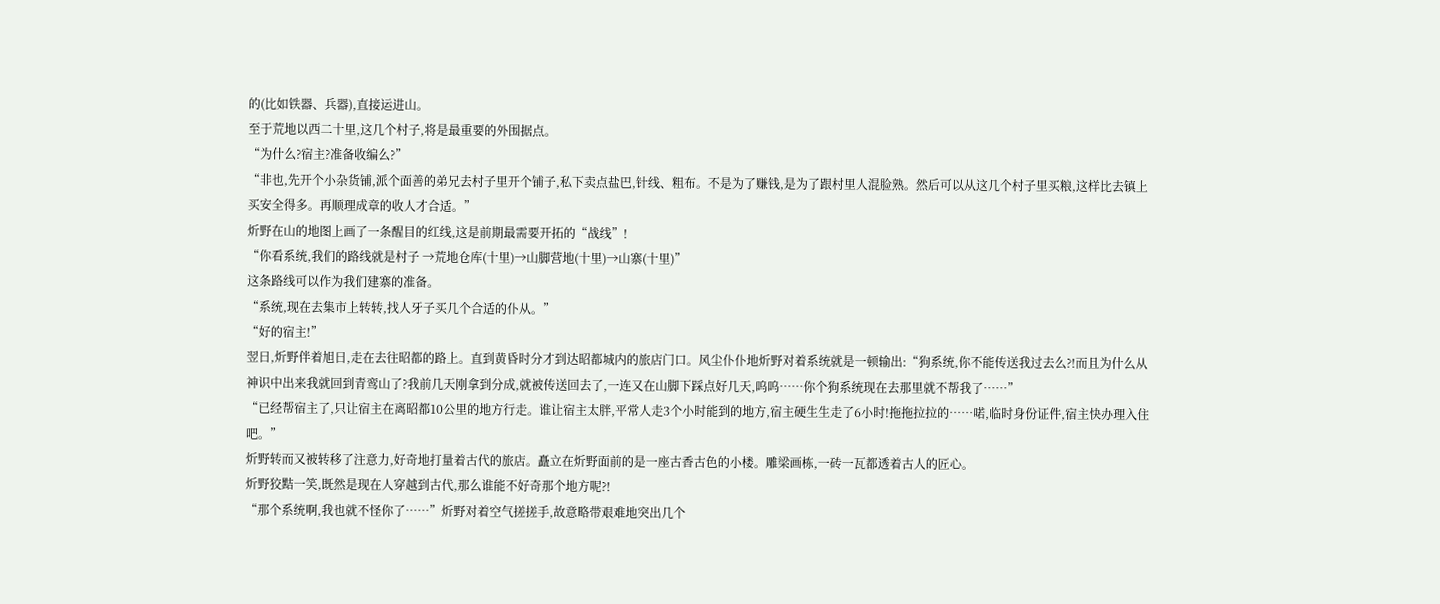的(比如铁器、兵器),直接运进山。
至于荒地以西二十里,这几个村子,将是最重要的外围据点。
“为什么?宿主?准备收编么?”
“非也,先开个小杂货铺,派个面善的弟兄去村子里开个铺子,私下卖点盐巴,针线、粗布。不是为了赚钱,是为了跟村里人混脸熟。然后可以从这几个村子里买粮,这样比去镇上买安全得多。再顺理成章的收人才合适。”
炘野在山的地图上画了一条醒目的红线,这是前期最需要开拓的“战线”!
“你看系统,我们的路线就是村子 →荒地仓库(十里)→山脚营地(十里)→山寨(十里)”
这条路线可以作为我们建寨的准备。
“系统,现在去集市上转转,找人牙子买几个合适的仆从。”
“好的宿主!”
翌日,炘野伴着旭日,走在去往昭都的路上。直到黄昏时分才到达昭都城内的旅店门口。风尘仆仆地炘野对着系统就是一顿输出:“狗系统,你不能传送我过去么?!而且为什么从神识中出来我就回到青鸾山了?我前几天刚拿到分成,就被传送回去了,一连又在山脚下踩点好几天,呜呜……你个狗系统现在去那里就不帮我了……”
“已经帮宿主了,只让宿主在离昭都10公里的地方行走。谁让宿主太胖,平常人走3个小时能到的地方,宿主硬生生走了6小时!拖拖拉拉的……喏,临时身份证件,宿主快办理入住吧。”
炘野转而又被转移了注意力,好奇地打量着古代的旅店。矗立在炘野面前的是一座古香古色的小楼。雕梁画栋,一砖一瓦都透着古人的匠心。
炘野狡黠一笑,既然是现在人穿越到古代,那么谁能不好奇那个地方呢?!
“那个系统啊,我也就不怪你了……”炘野对着空气搓搓手,故意略带艰难地突出几个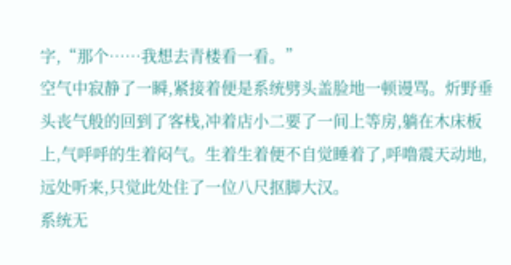字,“那个……我想去青楼看一看。”
空气中寂静了一瞬,紧接着便是系统劈头盖脸地一顿谩骂。炘野垂头丧气般的回到了客栈,冲着店小二要了一间上等房,躺在木床板上,气呼呼的生着闷气。生着生着便不自觉睡着了,呼噜震天动地,远处听来,只觉此处住了一位八尺抠脚大汉。
系统无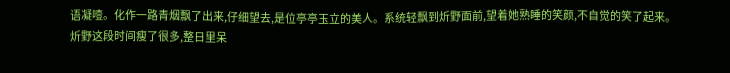语凝噎。化作一路青烟飘了出来,仔细望去,是位亭亭玉立的美人。系统轻飘到炘野面前,望着她熟睡的笑颜,不自觉的笑了起来。
炘野这段时间瘦了很多,整日里呆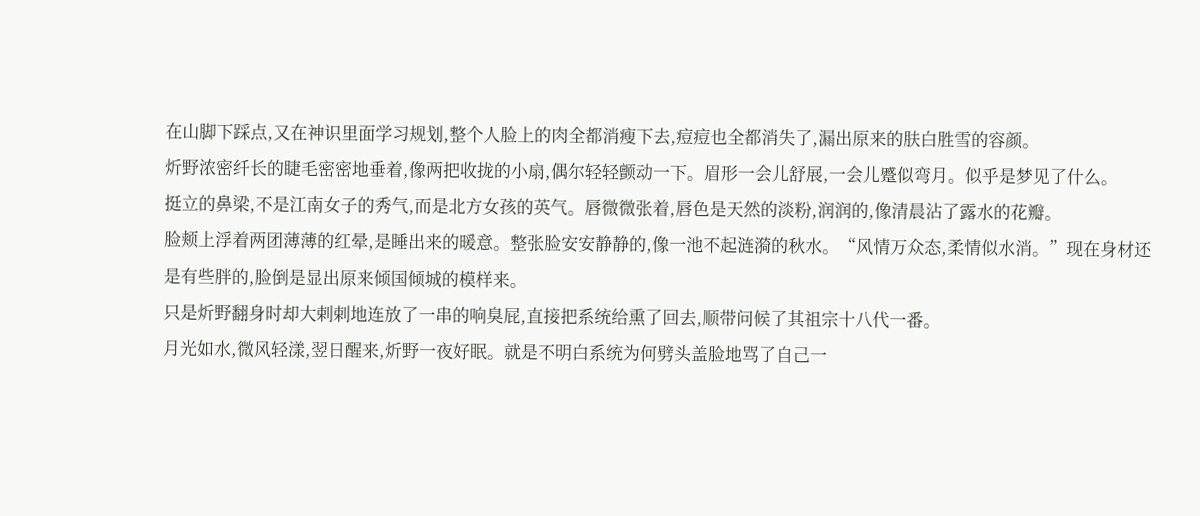在山脚下踩点,又在神识里面学习规划,整个人脸上的肉全都消瘦下去,痘痘也全都消失了,漏出原来的肤白胜雪的容颜。
炘野浓密纤长的睫毛密密地垂着,像两把收拢的小扇,偶尔轻轻颤动一下。眉形一会儿舒展,一会儿蹙似弯月。似乎是梦见了什么。
挺立的鼻梁,不是江南女子的秀气,而是北方女孩的英气。唇微微张着,唇色是天然的淡粉,润润的,像清晨沾了露水的花瓣。
脸颊上浮着两团薄薄的红晕,是睡出来的暖意。整张脸安安静静的,像一池不起涟漪的秋水。“风情万众态,柔情似水消。”现在身材还是有些胖的,脸倒是显出原来倾国倾城的模样来。
只是炘野翻身时却大剌剌地连放了一串的响臭屁,直接把系统给熏了回去,顺带问候了其祖宗十八代一番。
月光如水,微风轻漾,翌日醒来,炘野一夜好眠。就是不明白系统为何劈头盖脸地骂了自己一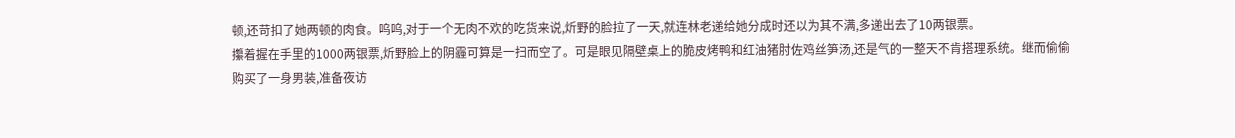顿,还苛扣了她两顿的肉食。呜呜,对于一个无肉不欢的吃货来说,炘野的脸拉了一天,就连林老递给她分成时还以为其不满,多递出去了10两银票。
攥着握在手里的1000两银票,炘野脸上的阴霾可算是一扫而空了。可是眼见隔壁桌上的脆皮烤鸭和红油猪肘佐鸡丝笋汤,还是气的一整天不肯搭理系统。继而偷偷购买了一身男装,准备夜访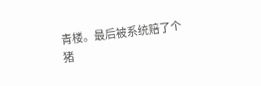青楼。最后被系统赔了个猪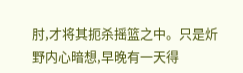肘,才将其扼杀摇篮之中。只是炘野内心暗想,早晚有一天得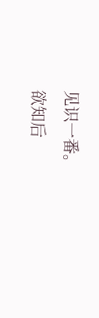见识一番。
欲知后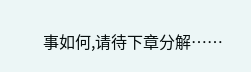事如何,请待下章分解……